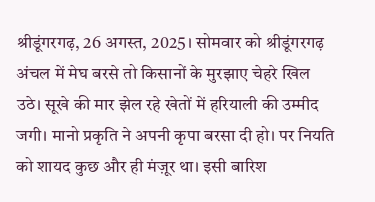श्रीडूंगरगढ़, 26 अगस्त, 2025। सोमवार को श्रीडूंगरगढ़ अंचल में मेघ बरसे तो किसानों के मुरझाए चेहरे खिल उठे। सूखे की मार झेल रहे खेतों में हरियाली की उम्मीद जगी। मानो प्रकृति ने अपनी कृपा बरसा दी हो। पर नियति को शायद कुछ और ही मंज़ूर था। इसी बारिश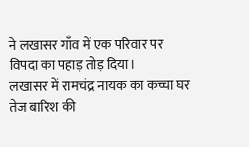ने लखासर गाँव में एक परिवार पर विपदा का पहाड़ तोड़ दिया।
लखासर में रामचंद्र नायक का कच्चा घर तेज बारिश की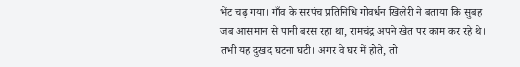भेंट चढ़ गया। गाँव के सरपंच प्रतिनिधि गोवर्धन खिलेरी ने बताया कि सुबह जब आसमान से पानी बरस रहा था, रामचंद्र अपने खेत पर काम कर रहे थे। तभी यह दुखद घटना घटी। अगर वे घर में होते, तो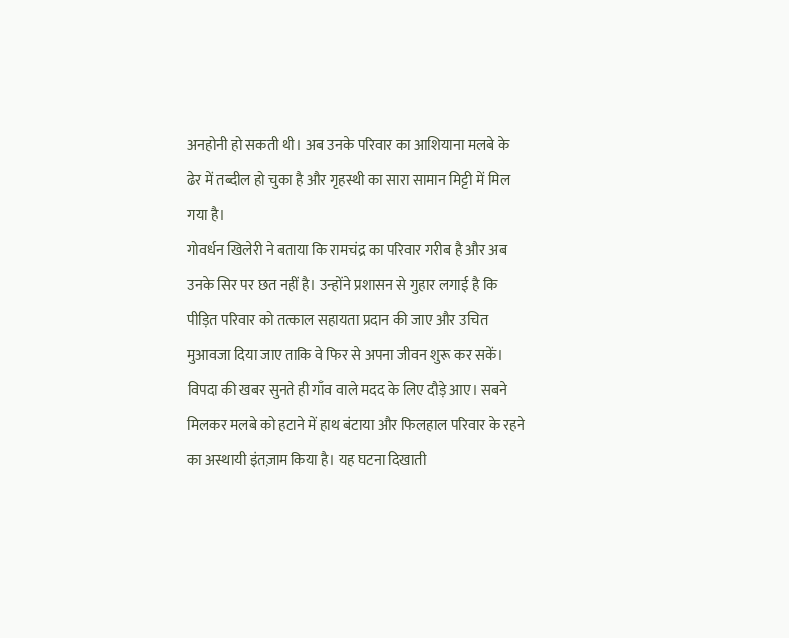अनहोनी हो सकती थी। अब उनके परिवार का आशियाना मलबे के ढेर में तब्दील हो चुका है और गृहस्थी का सारा सामान मिट्टी में मिल गया है।
गोवर्धन खिलेरी ने बताया कि रामचंद्र का परिवार गरीब है और अब उनके सिर पर छत नहीं है। उन्होंने प्रशासन से गुहार लगाई है कि पीड़ित परिवार को तत्काल सहायता प्रदान की जाए और उचित मुआवजा दिया जाए ताकि वे फिर से अपना जीवन शुरू कर सकें।
विपदा की खबर सुनते ही गाँव वाले मदद के लिए दौड़े आए। सबने मिलकर मलबे को हटाने में हाथ बंटाया और फिलहाल परिवार के रहने का अस्थायी इंतज़ाम किया है। यह घटना दिखाती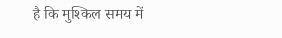है कि मुश्किल समय में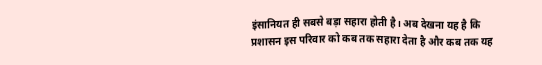इंसानियत ही सबसे बड़ा सहारा होती है। अब देखना यह है कि प्रशासन इस परिवार को कब तक सहारा देता है और कब तक यह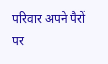परिवार अपने पैरों पर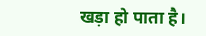खड़ा हो पाता है।